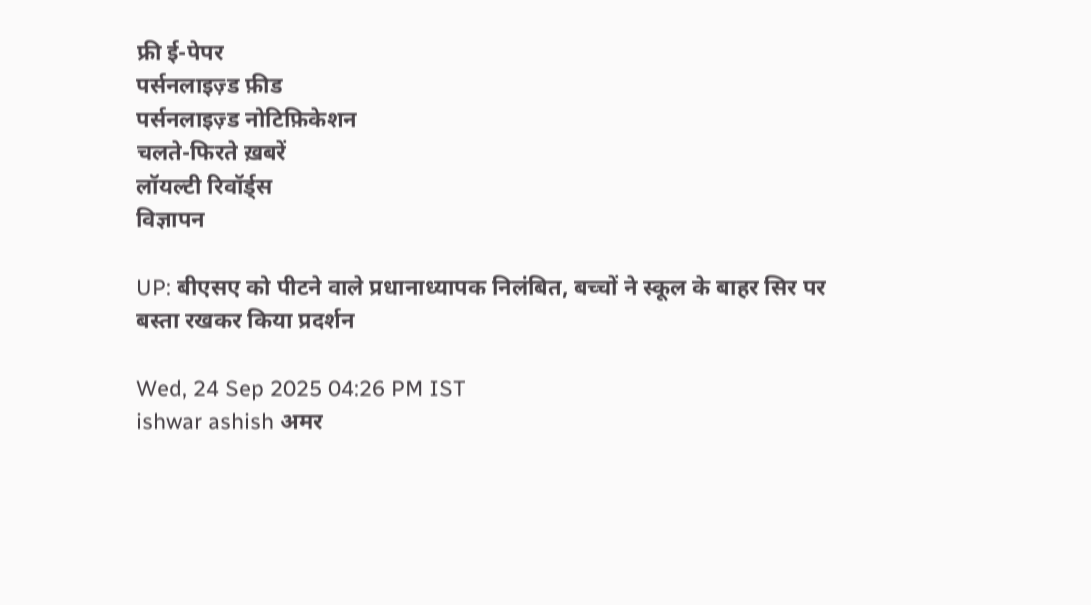फ्री ई-पेपर
पर्सनलाइज़्ड फ़ीड
पर्सनलाइज़्ड नोटिफ़िकेशन
चलते-फिरते ख़बरें
लॉयल्टी रिवॉर्ड्स
विज्ञापन

UP: बीएसए को पीटने वाले प्रधानाध्यापक निलंबित, बच्चों ने स्कूल के बाहर सिर पर बस्ता रखकर किया प्रदर्शन

Wed, 24 Sep 2025 04:26 PM IST
ishwar ashish अमर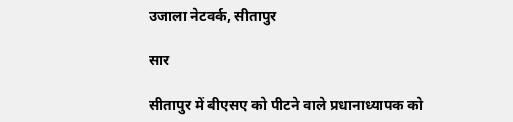उजाला नेटवर्क, सीतापुर

सार

सीतापुर में बीएसए को पीटने वाले प्रधानाध्यापक को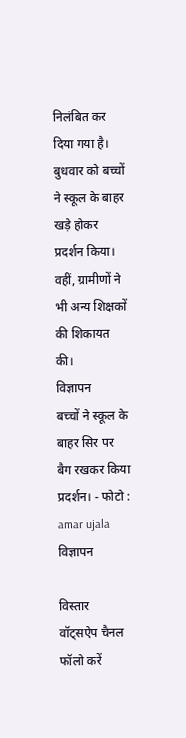निलंबित कर दिया गया है। बुधवार को बच्चों ने स्कूल के बाहर खड़े होकर प्रदर्शन किया। वहीं, ग्रामीणों ने भी अन्य शिक्षकों की शिकायत की।
विज्ञापन
बच्चों ने स्कूल के बाहर सिर पर बैग रखकर किया प्रदर्शन। - फोटो : amar ujala
विज्ञापन

विस्तार
वॉट्सऐप चैनल फॉलो करें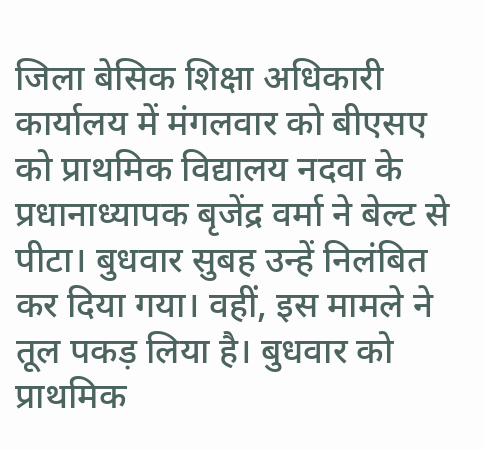जिला बेसिक शिक्षा अधिकारी कार्यालय में मंगलवार को बीएसए को प्राथमिक विद्यालय नदवा के प्रधानाध्यापक बृजेंद्र वर्मा ने बेल्ट से पीटा। बुधवार सुबह उन्हें निलंबित कर दिया गया। वहीं, इस मामले ने तूल पकड़ लिया है। बुधवार को प्राथमिक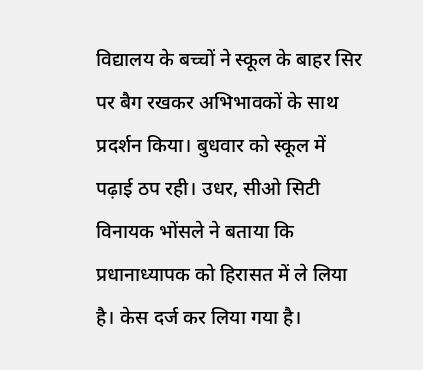विद्यालय के बच्चों ने स्कूल के बाहर सिर पर बैग रखकर अभिभावकों के साथ प्रदर्शन किया। बुधवार को स्कूल में पढ़ाई ठप रही। उधर, सीओ सिटी विनायक भोंसले ने बताया कि प्रधानाध्यापक को हिरासत में ले लिया है। केस दर्ज कर लिया गया है।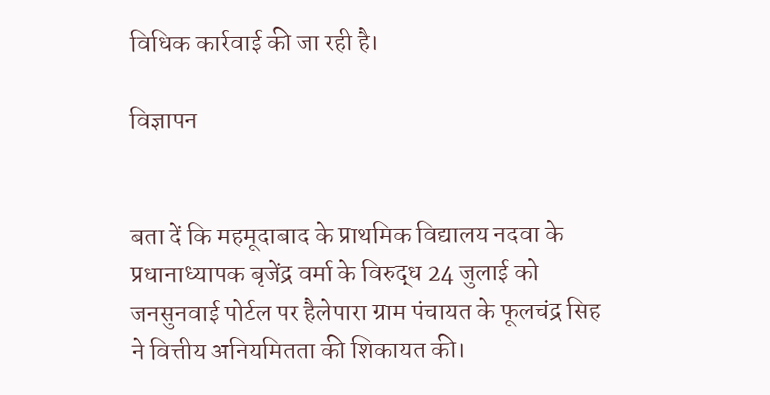विधिक कार्रवाई की जा रही है।

विज्ञापन


बता दें कि महमूदाबाद के प्राथमिक विद्यालय नदवा के प्रधानाध्यापक बृजेंद्र वर्मा के विरुद्ध 24 जुलाई को जनसुनवाई पोर्टल पर हैलेपारा ग्राम पंचायत के फूलचंद्र सिह ने वित्तीय अनियमितता की शिकायत की।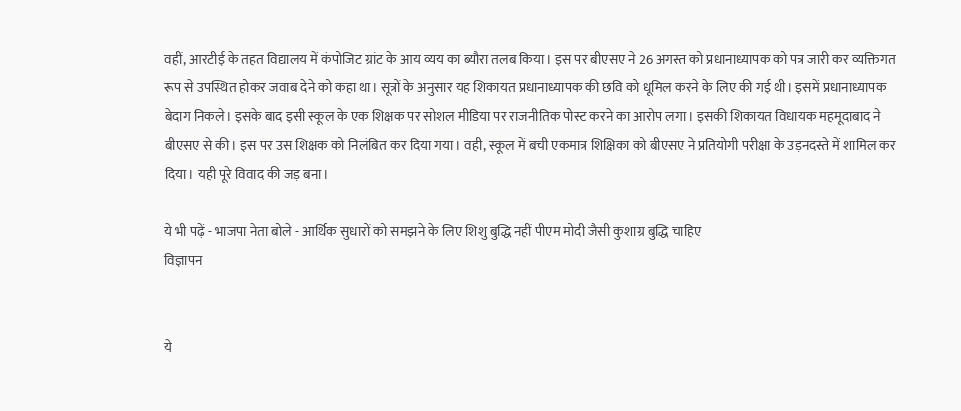वहीं, आरटीई के तहत विद्यालय में कंपोजिट ग्रांट के आय व्यय का ब्यौरा तलब किया। इस पर बीएसए ने 26 अगस्त को प्रधानाध्यापक को पत्र जारी कर व्यक्तिगत रूप से उपस्थित होकर जवाब देने को कहा था। सूत्रों के अनुसार यह शिकायत प्रधानाध्यापक की छवि को धूमिल करने के लिए की गई थी। इसमें प्रधानाध्यापक बेदाग निकले। इसके बाद इसी स्कूल के एक शिक्षक पर सोशल मीडिया पर राजनीतिक पोस्ट करने का आरोप लगा। इसकी शिकायत विधायक महमूदाबाद ने बीएसए से की। इस पर उस शिक्षक को निलंबित कर दिया गया। वही, स्कूल में बची एकमात्र शिक्षिका को बीएसए ने प्रतियोगी परीक्षा के उड़नदस्ते में शामिल कर दिया। यही पूरे विवाद की जड़ बना।

ये भी पढ़ें - भाजपा नेता बोले - आर्थिक सुधारों को समझने के लिए शिशु बुद्धि नहीं पीएम मोदी जैसी कुशाग्र बुद्धि चाहिए
विज्ञापन


ये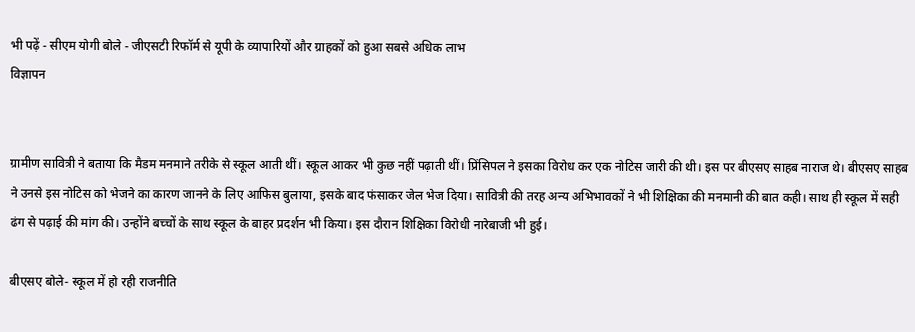भी पढ़ें - सीएम योगी बोले - जीएसटी रिफॉर्म से यूपी के व्यापारियों और ग्राहकों को हुआ सबसे अधिक लाभ
विज्ञापन


ग्रामीण सावित्री ने बताया कि मैडम मनमाने तरीके से स्कूल आती थीं। स्कूल आकर भी कुछ नहीं पढ़ाती थीं। प्रिंसिपल ने इसका विरोध कर एक नोटिस जारी की थी। इस पर बीएसए साहब नाराज थे। बीएसए साहब ने उनसे इस नोटिस को भेजने का कारण जानने के लिए आफिस बुलाया, इसके बाद फंसाकर जेल भेज दिया। सावित्री की तरह अन्य अभिभावकों ने भी शिक्षिका की मनमानी की बात कही। साथ ही स्कूल में सही ढंग से पढ़ाई की मांग की। उन्होंने बच्चों के साथ स्कूल के बाहर प्रदर्शन भी किया। इस दौरान शिक्षिका विरोधी नारेबाजी भी हुई।

बीएसए बोले- स्कूल में हो रही राजनीति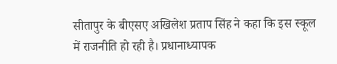सीतापुर के बीएसए अखिलेश प्रताप सिंह ने कहा कि इस स्कूल में राजनीति हो रही है। प्रधानाध्यापक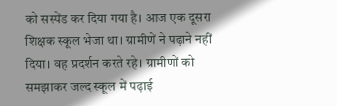को सस्पेंड कर दिया गया है। आज एक दूसरा शिक्षक स्कूल भेजा था। ग्रामीणें ने पढ़ाने नहीं दिया। वह प्रदर्शन करते रहे। ग्रामीणों को समझाकर जल्द स्कूल में पढ़ाई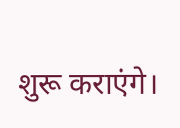शुरू कराएंगे।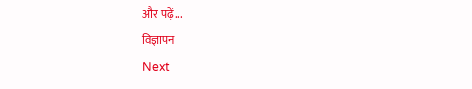और पढ़ें...
विज्ञापन
Next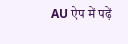AU ऐप में पढ़ें